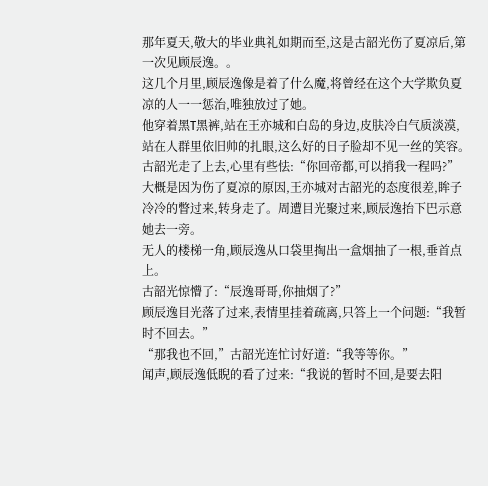那年夏天,敬大的毕业典礼如期而至,这是古韶光伤了夏凉后,第一次见顾辰逸。。
这几个月里,顾辰逸像是着了什么魔,将曾经在这个大学欺负夏凉的人一一惩治,唯独放过了她。
他穿着黑T黑裤,站在王亦城和白岛的身边,皮肤冷白气质淡漠,站在人群里依旧帅的扎眼,这么好的日子脸却不见一丝的笑容。
古韶光走了上去,心里有些怯:“你回帝都,可以捎我一程吗?”
大概是因为伤了夏凉的原因,王亦城对古韶光的态度很差,眸子冷冷的瞥过来,转身走了。周遭目光聚过来,顾辰逸抬下巴示意她去一旁。
无人的楼梯一角,顾辰逸从口袋里掏出一盒烟抽了一根,垂首点上。
古韶光惊懵了:“辰逸哥哥,你抽烟了?”
顾辰逸目光落了过来,表情里挂着疏离,只答上一个问题:“我暂时不回去。”
“那我也不回,”古韶光连忙讨好道:“我等等你。”
闻声,顾辰逸低睨的看了过来:“我说的暂时不回,是要去阳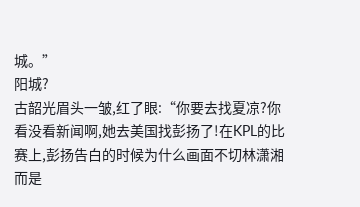城。”
阳城?
古韶光眉头一皱,红了眼:“你要去找夏凉?你看没看新闻啊,她去美国找彭扬了!在KPL的比赛上,彭扬告白的时候为什么画面不切林潇湘而是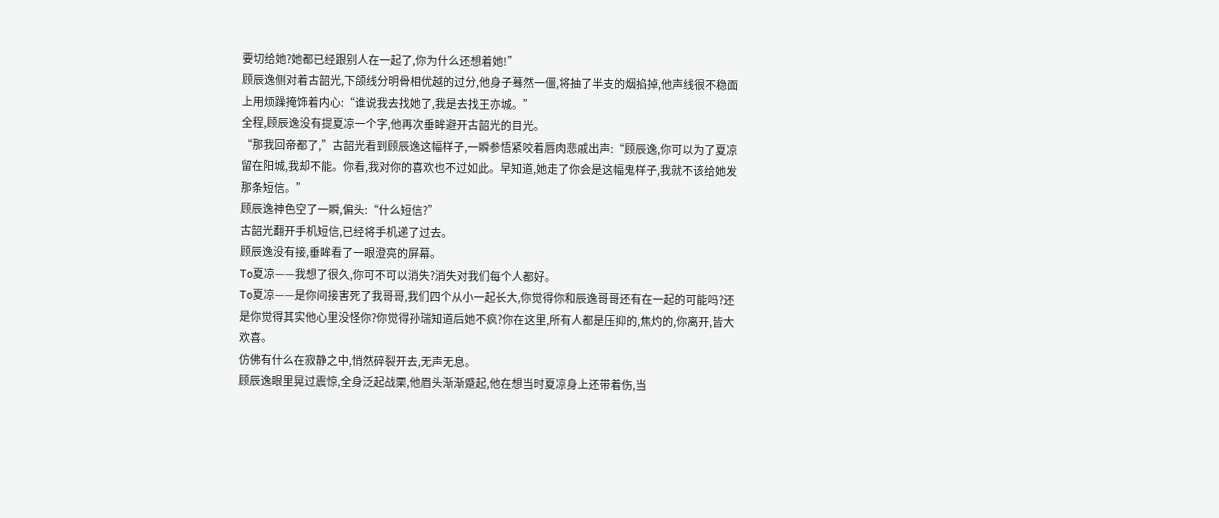要切给她?她都已经跟别人在一起了,你为什么还想着她!”
顾辰逸侧对着古韶光,下颌线分明骨相优越的过分,他身子蓦然一僵,将抽了半支的烟掐掉,他声线很不稳面上用烦躁掩饰着内心:“谁说我去找她了,我是去找王亦城。”
全程,顾辰逸没有提夏凉一个字,他再次垂眸避开古韶光的目光。
“那我回帝都了,”古韶光看到顾辰逸这幅样子,一瞬参悟紧咬着唇肉悲戚出声:“顾辰逸,你可以为了夏凉留在阳城,我却不能。你看,我对你的喜欢也不过如此。早知道,她走了你会是这幅鬼样子,我就不该给她发那条短信。”
顾辰逸神色空了一瞬,偏头:“什么短信?”
古韶光翻开手机短信,已经将手机递了过去。
顾辰逸没有接,垂眸看了一眼澄亮的屏幕。
To夏凉——我想了很久,你可不可以消失?消失对我们每个人都好。
To夏凉——是你间接害死了我哥哥,我们四个从小一起长大,你觉得你和辰逸哥哥还有在一起的可能吗?还是你觉得其实他心里没怪你?你觉得孙瑞知道后她不疯?你在这里,所有人都是压抑的,焦灼的,你离开,皆大欢喜。
仿佛有什么在寂静之中,悄然碎裂开去,无声无息。
顾辰逸眼里晃过震惊,全身泛起战栗,他眉头渐渐蹙起,他在想当时夏凉身上还带着伤,当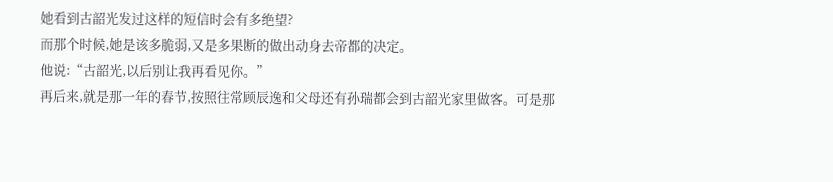她看到古韶光发过这样的短信时会有多绝望?
而那个时候,她是该多脆弱,又是多果断的做出动身去帝都的决定。
他说:“古韶光,以后别让我再看见你。”
再后来,就是那一年的春节,按照往常顾辰逸和父母还有孙瑞都会到古韶光家里做客。可是那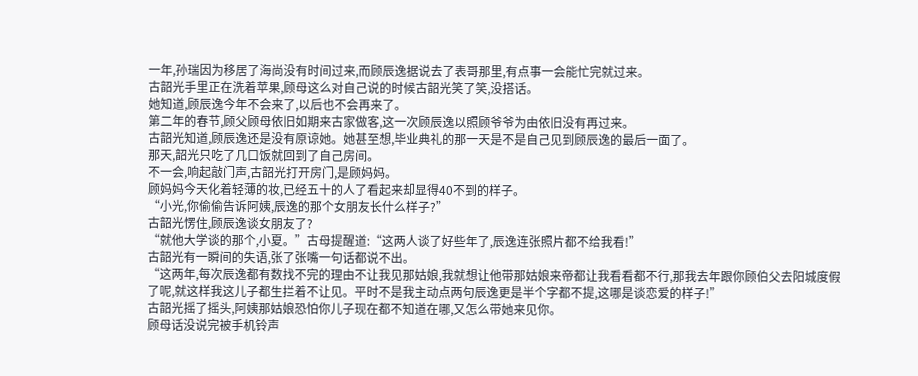一年,孙瑞因为移居了海尚没有时间过来,而顾辰逸据说去了表哥那里,有点事一会能忙完就过来。
古韶光手里正在洗着苹果,顾母这么对自己说的时候古韶光笑了笑,没搭话。
她知道,顾辰逸今年不会来了,以后也不会再来了。
第二年的春节,顾父顾母依旧如期来古家做客,这一次顾辰逸以照顾爷爷为由依旧没有再过来。
古韶光知道,顾辰逸还是没有原谅她。她甚至想,毕业典礼的那一天是不是自己见到顾辰逸的最后一面了。
那天,韶光只吃了几口饭就回到了自己房间。
不一会,响起敲门声,古韶光打开房门,是顾妈妈。
顾妈妈今天化着轻薄的妆,已经五十的人了看起来却显得40不到的样子。
“小光,你偷偷告诉阿姨,辰逸的那个女朋友长什么样子?”
古韶光愣住,顾辰逸谈女朋友了?
“就他大学谈的那个,小夏。”古母提醒道:“这两人谈了好些年了,辰逸连张照片都不给我看!”
古韶光有一瞬间的失语,张了张嘴一句话都说不出。
“这两年,每次辰逸都有数找不完的理由不让我见那姑娘,我就想让他带那姑娘来帝都让我看看都不行,那我去年跟你顾伯父去阳城度假了呢,就这样我这儿子都生拦着不让见。平时不是我主动点两句辰逸更是半个字都不提,这哪是谈恋爱的样子!”
古韶光摇了摇头,阿姨那姑娘恐怕你儿子现在都不知道在哪,又怎么带她来见你。
顾母话没说完被手机铃声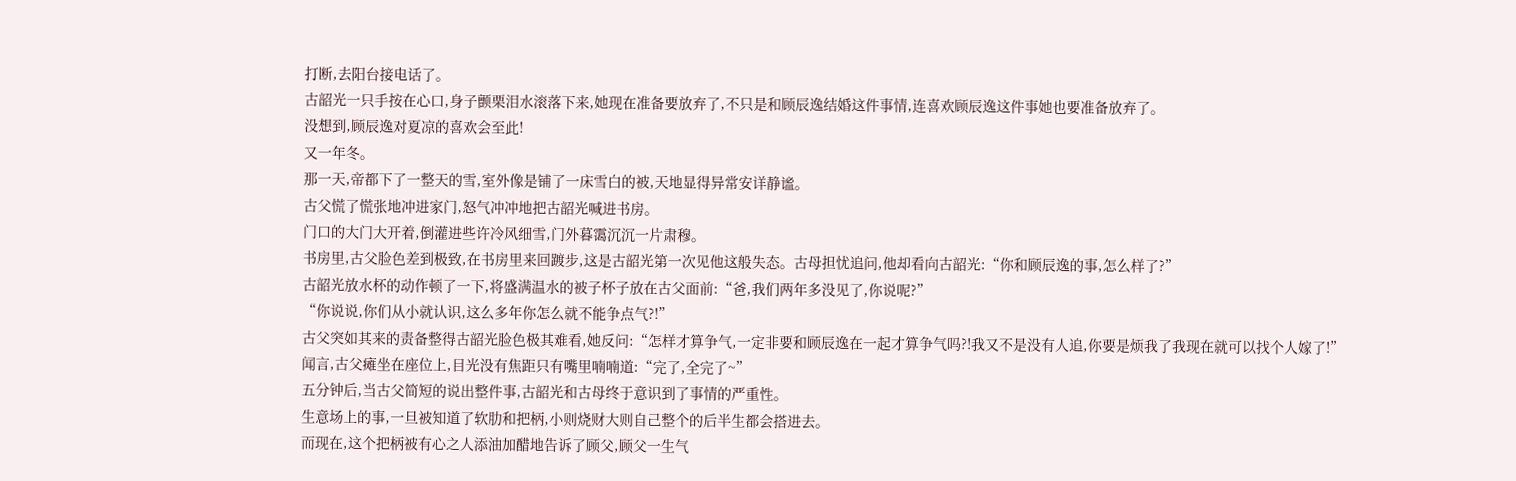打断,去阳台接电话了。
古韶光一只手按在心口,身子颤栗泪水滚落下来,她现在准备要放弃了,不只是和顾辰逸结婚这件事情,连喜欢顾辰逸这件事她也要准备放弃了。
没想到,顾辰逸对夏凉的喜欢会至此!
又一年冬。
那一天,帝都下了一整天的雪,室外像是铺了一床雪白的被,天地显得异常安详静谧。
古父慌了慌张地冲进家门,怒气冲冲地把古韶光喊进书房。
门口的大门大开着,倒灌进些许冷风细雪,门外暮霭沉沉一片肃穆。
书房里,古父脸色差到极致,在书房里来回踱步,这是古韶光第一次见他这般失态。古母担忧追问,他却看向古韶光:“你和顾辰逸的事,怎么样了?”
古韶光放水杯的动作顿了一下,将盛满温水的被子杯子放在古父面前:“爸,我们两年多没见了,你说呢?”
“你说说,你们从小就认识,这么多年你怎么就不能争点气?!”
古父突如其来的责备整得古韶光脸色极其难看,她反问:“怎样才算争气,一定非要和顾辰逸在一起才算争气吗?!我又不是没有人追,你要是烦我了我现在就可以找个人嫁了!”
闻言,古父瘫坐在座位上,目光没有焦距只有嘴里喃喃道:“完了,全完了~”
五分钟后,当古父简短的说出整件事,古韶光和古母终于意识到了事情的严重性。
生意场上的事,一旦被知道了软肋和把柄,小则烧财大则自己整个的后半生都会搭进去。
而现在,这个把柄被有心之人添油加醋地告诉了顾父,顾父一生气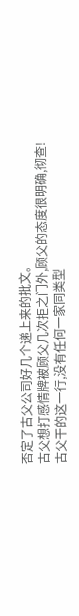否定了古父公司好几个递上来的批文。
古父想打感情牌被顾父几次拒之门外,顾父的态度很明确,彻查!
古父干的这一行,没有任何一家同类型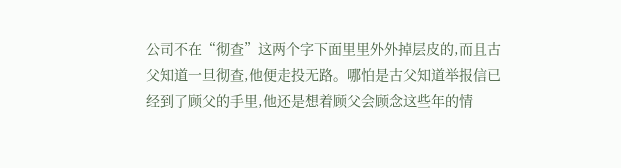公司不在“彻查”这两个字下面里里外外掉层皮的,而且古父知道一旦彻查,他便走投无路。哪怕是古父知道举报信已经到了顾父的手里,他还是想着顾父会顾念这些年的情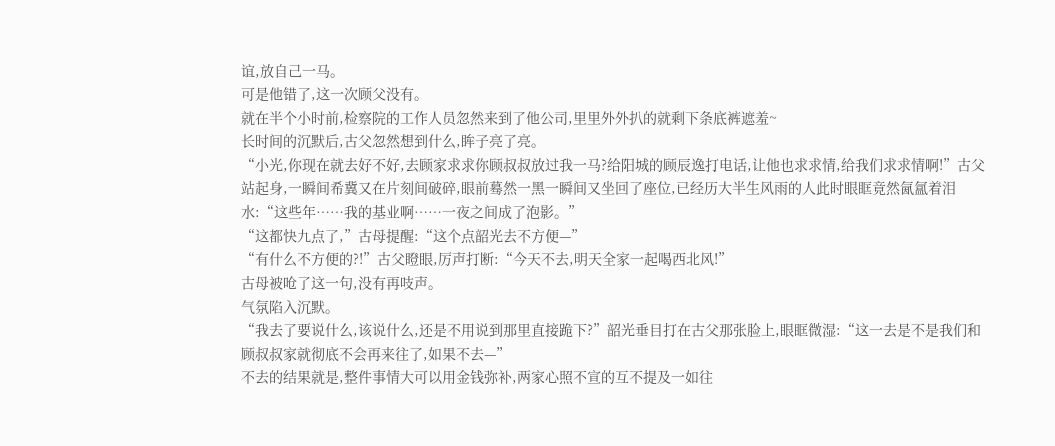谊,放自己一马。
可是他错了,这一次顾父没有。
就在半个小时前,检察院的工作人员忽然来到了他公司,里里外外扒的就剩下条底裤遮羞~
长时间的沉默后,古父忽然想到什么,眸子亮了亮。
“小光,你现在就去好不好,去顾家求求你顾叔叔放过我一马?给阳城的顾辰逸打电话,让他也求求情,给我们求求情啊!”古父站起身,一瞬间希冀又在片刻间破碎,眼前蓦然一黑一瞬间又坐回了座位,已经历大半生风雨的人此时眼眶竟然氤氲着泪水:“这些年……我的基业啊……一夜之间成了泡影。”
“这都快九点了,”古母提醒:“这个点韶光去不方便—”
“有什么不方便的?!”古父瞪眼,厉声打断:“今天不去,明天全家一起喝西北风!”
古母被呛了这一句,没有再吱声。
气氛陷入沉默。
“我去了要说什么,该说什么,还是不用说到那里直接跪下?”韶光垂目打在古父那张脸上,眼眶微湿:“这一去是不是我们和顾叔叔家就彻底不会再来往了,如果不去—”
不去的结果就是,整件事情大可以用金钱弥补,两家心照不宣的互不提及一如往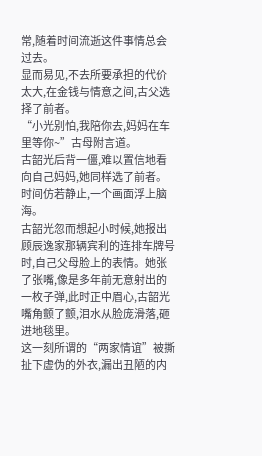常,随着时间流逝这件事情总会过去。
显而易见,不去所要承担的代价太大,在金钱与情意之间,古父选择了前者。
“小光别怕,我陪你去,妈妈在车里等你~”古母附言道。
古韶光后背一僵,难以置信地看向自己妈妈,她同样选了前者。
时间仿若静止,一个画面浮上脑海。
古韶光忽而想起小时候,她报出顾辰逸家那辆宾利的连排车牌号时,自己父母脸上的表情。她张了张嘴,像是多年前无意射出的一枚子弹,此时正中眉心,古韶光嘴角颤了颤,泪水从脸庞滑落,砸进地毯里。
这一刻所谓的“两家情谊”被撕扯下虚伪的外衣,漏出丑陋的内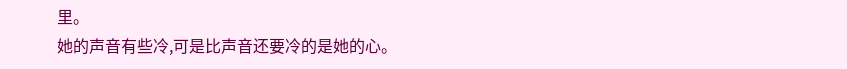里。
她的声音有些冷,可是比声音还要冷的是她的心。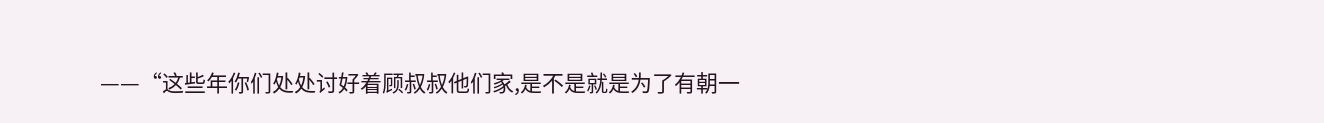——“这些年你们处处讨好着顾叔叔他们家,是不是就是为了有朝一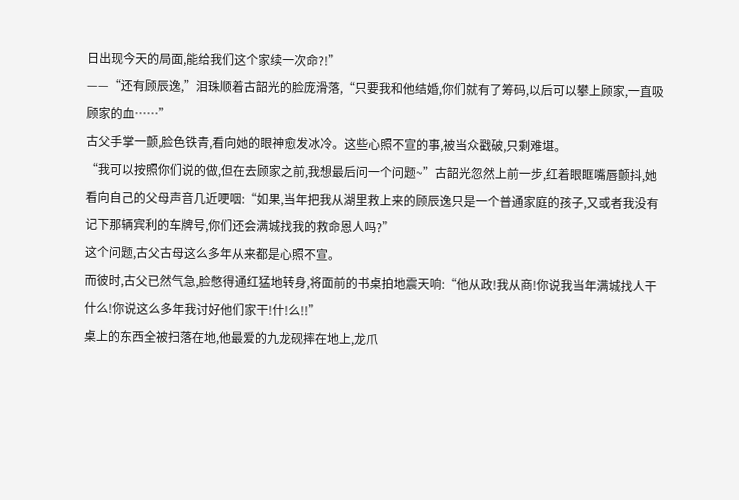日出现今天的局面,能给我们这个家续一次命?!”
——“还有顾辰逸,”泪珠顺着古韶光的脸庞滑落,“只要我和他结婚,你们就有了筹码,以后可以攀上顾家,一直吸顾家的血……”
古父手掌一颤,脸色铁青,看向她的眼神愈发冰冷。这些心照不宣的事,被当众戳破,只剩难堪。
“我可以按照你们说的做,但在去顾家之前,我想最后问一个问题~”古韶光忽然上前一步,红着眼眶嘴唇颤抖,她看向自己的父母声音几近哽咽:“如果,当年把我从湖里救上来的顾辰逸只是一个普通家庭的孩子,又或者我没有记下那辆宾利的车牌号,你们还会满城找我的救命恩人吗?”
这个问题,古父古母这么多年从来都是心照不宣。
而彼时,古父已然气急,脸憋得通红猛地转身,将面前的书桌拍地震天响:“他从政!我从商!你说我当年满城找人干什么!你说这么多年我讨好他们家干!什!么!!”
桌上的东西全被扫落在地,他最爱的九龙砚摔在地上,龙爪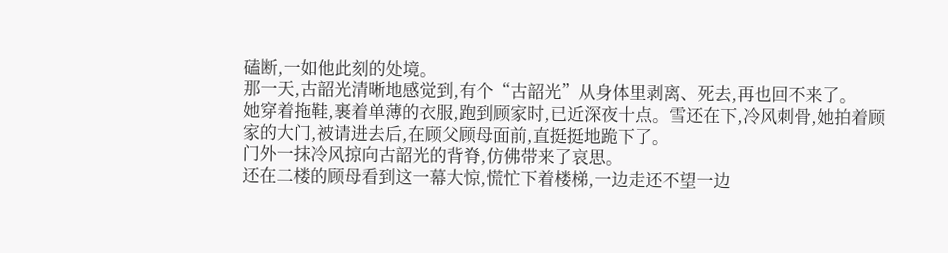磕断,一如他此刻的处境。
那一天,古韶光清晰地感觉到,有个“古韶光”从身体里剥离、死去,再也回不来了。
她穿着拖鞋,裹着单薄的衣服,跑到顾家时,已近深夜十点。雪还在下,冷风刺骨,她拍着顾家的大门,被请进去后,在顾父顾母面前,直挺挺地跪下了。
门外一抹冷风掠向古韶光的背脊,仿佛带来了哀思。
还在二楼的顾母看到这一幕大惊,慌忙下着楼梯,一边走还不望一边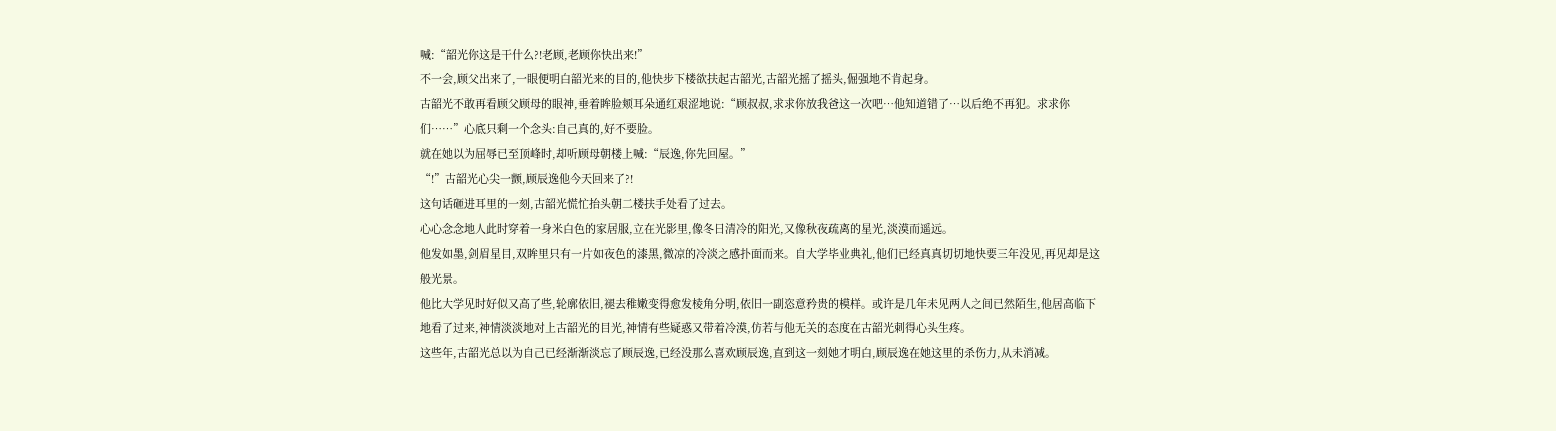喊:“韶光你这是干什么?!老顾,老顾你快出来!”
不一会,顾父出来了,一眼便明白韶光来的目的,他快步下楼欲扶起古韶光,古韶光摇了摇头,倔强地不肯起身。
古韶光不敢再看顾父顾母的眼神,垂着眸脸颊耳朵通红艰涩地说:“顾叔叔,求求你放我爸这一次吧…他知道错了…以后绝不再犯。求求你们……”心底只剩一个念头:自己真的,好不要脸。
就在她以为屈辱已至顶峰时,却听顾母朝楼上喊:“辰逸,你先回屋。”
“!”古韶光心尖一颤,顾辰逸他今天回来了?!
这句话砸进耳里的一刻,古韶光慌忙抬头朝二楼扶手处看了过去。
心心念念地人此时穿着一身米白色的家居服,立在光影里,像冬日清冷的阳光,又像秋夜疏离的星光,淡漠而遥远。
他发如墨,剑眉星目,双眸里只有一片如夜色的漆黑,微凉的冷淡之感扑面而来。自大学毕业典礼,他们已经真真切切地快要三年没见,再见却是这般光景。
他比大学见时好似又高了些,轮廓依旧,褪去稚嫩变得愈发棱角分明,依旧一副恣意矜贵的模样。或许是几年未见两人之间已然陌生,他居高临下地看了过来,神情淡淡地对上古韶光的目光,神情有些疑惑又带着冷漠,仿若与他无关的态度在古韶光刺得心头生疼。
这些年,古韶光总以为自己已经渐渐淡忘了顾辰逸,已经没那么喜欢顾辰逸,直到这一刻她才明白,顾辰逸在她这里的杀伤力,从未消减。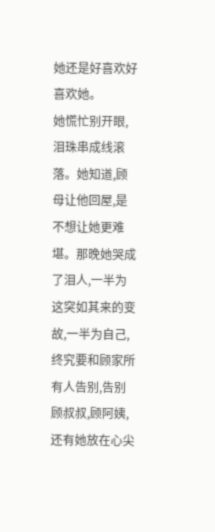她还是好喜欢好喜欢她。
她慌忙别开眼,泪珠串成线滚落。她知道,顾母让他回屋,是不想让她更难堪。那晚她哭成了泪人,一半为这突如其来的变故,一半为自己,终究要和顾家所有人告别,告别顾叔叔,顾阿姨,还有她放在心尖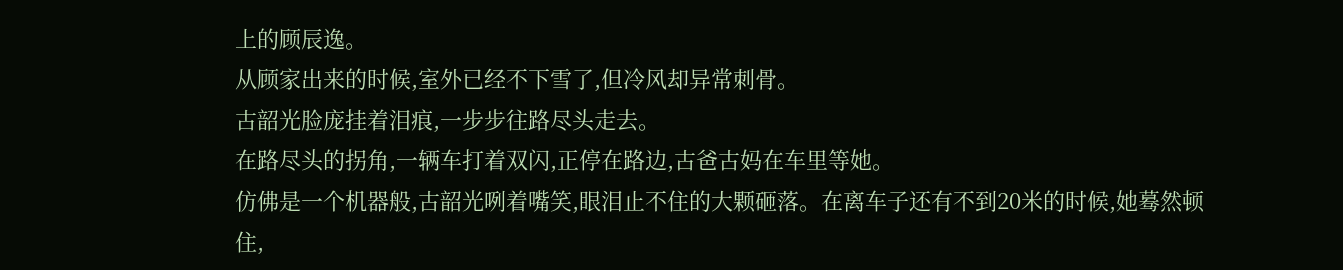上的顾辰逸。
从顾家出来的时候,室外已经不下雪了,但冷风却异常刺骨。
古韶光脸庞挂着泪痕,一步步往路尽头走去。
在路尽头的拐角,一辆车打着双闪,正停在路边,古爸古妈在车里等她。
仿佛是一个机器般,古韶光咧着嘴笑,眼泪止不住的大颗砸落。在离车子还有不到20米的时候,她蓦然顿住,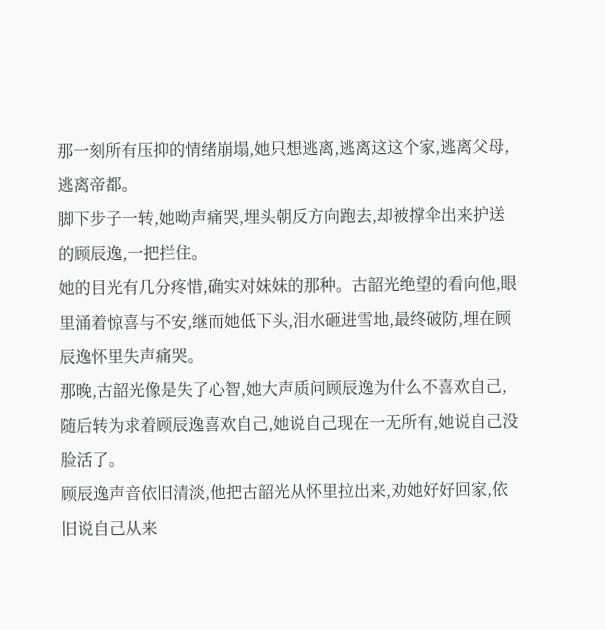那一刻所有压抑的情绪崩塌,她只想逃离,逃离这这个家,逃离父母,逃离帝都。
脚下步子一转,她呦声痛哭,埋头朝反方向跑去,却被撑伞出来护送的顾辰逸,一把拦住。
她的目光有几分疼惜,确实对妹妹的那种。古韶光绝望的看向他,眼里涌着惊喜与不安,继而她低下头,泪水砸进雪地,最终破防,埋在顾辰逸怀里失声痛哭。
那晚,古韶光像是失了心智,她大声质问顾辰逸为什么不喜欢自己,随后转为求着顾辰逸喜欢自己,她说自己现在一无所有,她说自己没脸活了。
顾辰逸声音依旧清淡,他把古韶光从怀里拉出来,劝她好好回家,依旧说自己从来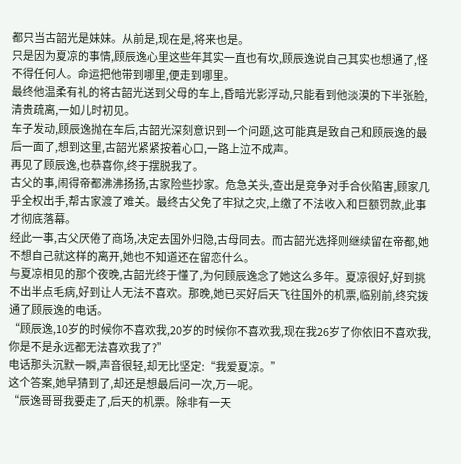都只当古韶光是妹妹。从前是,现在是,将来也是。
只是因为夏凉的事情,顾辰逸心里这些年其实一直也有坎,顾辰逸说自己其实也想通了,怪不得任何人。命运把他带到哪里,便走到哪里。
最终他温柔有礼的将古韶光送到父母的车上,昏暗光影浮动,只能看到他淡漠的下半张脸,清贵疏离,一如儿时初见。
车子发动,顾辰逸抛在车后,古韶光深刻意识到一个问题,这可能真是致自己和顾辰逸的最后一面了,想到这里,古韶光紧紧按着心口,一路上泣不成声。
再见了顾辰逸,也恭喜你,终于摆脱我了。
古父的事,闹得帝都沸沸扬扬,古家险些抄家。危急关头,查出是竞争对手合伙陷害,顾家几乎全权出手,帮古家渡了难关。最终古父免了牢狱之灾,上缴了不法收入和巨额罚款,此事才彻底落幕。
经此一事,古父厌倦了商场,决定去国外归隐,古母同去。而古韶光选择则继续留在帝都,她不想自己就这样的离开,她也不知道还在留恋什么。
与夏凉相见的那个夜晚,古韶光终于懂了,为何顾辰逸念了她这么多年。夏凉很好,好到挑不出半点毛病,好到让人无法不喜欢。那晚,她已买好后天飞往国外的机票,临别前,终究拨通了顾辰逸的电话。
“顾辰逸,10岁的时候你不喜欢我,20岁的时候你不喜欢我,现在我26岁了你依旧不喜欢我,你是不是永远都无法喜欢我了?”
电话那头沉默一瞬,声音很轻,却无比坚定:“我爱夏凉。”
这个答案,她早猜到了,却还是想最后问一次,万一呢。
“辰逸哥哥我要走了,后天的机票。除非有一天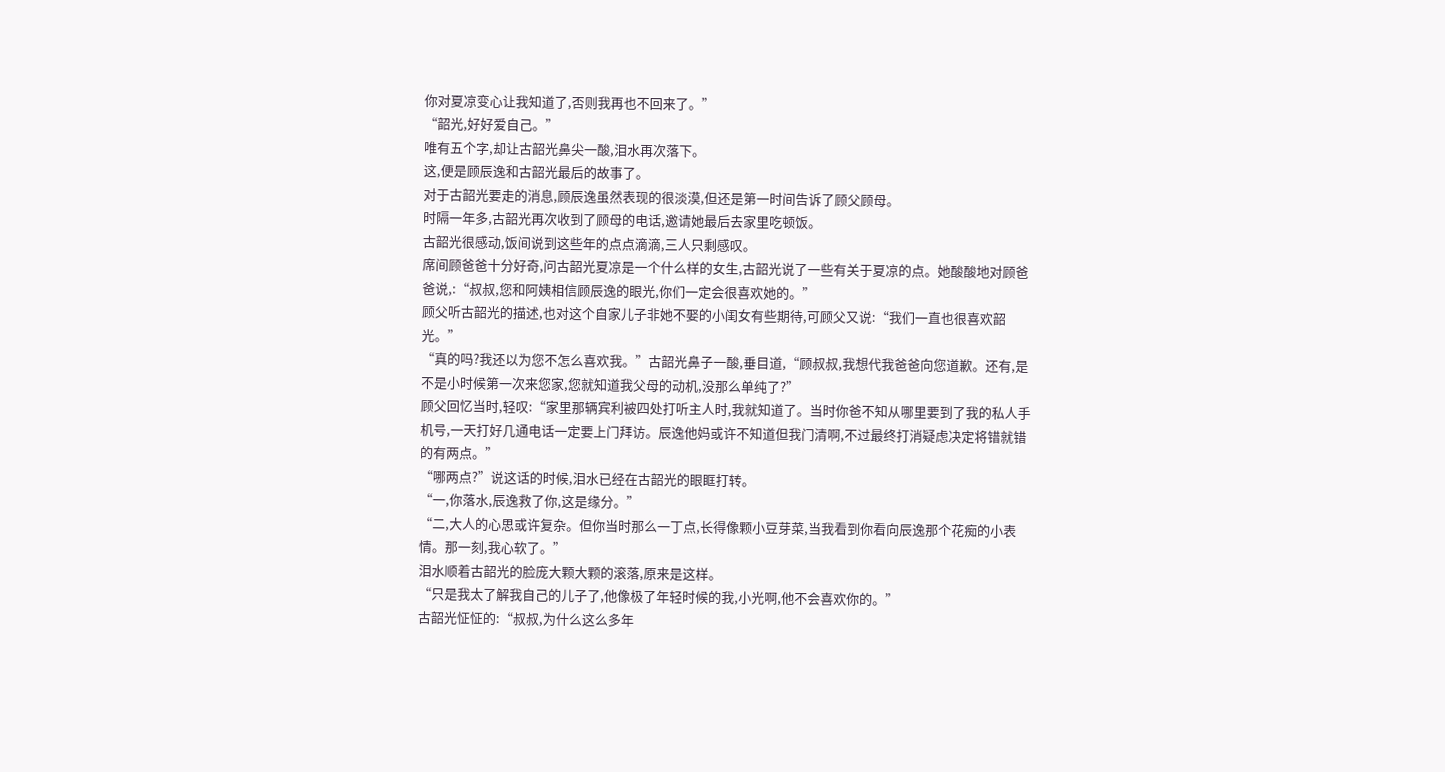你对夏凉变心让我知道了,否则我再也不回来了。”
“韶光,好好爱自己。”
唯有五个字,却让古韶光鼻尖一酸,泪水再次落下。
这,便是顾辰逸和古韶光最后的故事了。
对于古韶光要走的消息,顾辰逸虽然表现的很淡漠,但还是第一时间告诉了顾父顾母。
时隔一年多,古韶光再次收到了顾母的电话,邀请她最后去家里吃顿饭。
古韶光很感动,饭间说到这些年的点点滴滴,三人只剩感叹。
席间顾爸爸十分好奇,问古韶光夏凉是一个什么样的女生,古韶光说了一些有关于夏凉的点。她酸酸地对顾爸爸说,:“叔叔,您和阿姨相信顾辰逸的眼光,你们一定会很喜欢她的。”
顾父听古韶光的描述,也对这个自家儿子非她不娶的小闺女有些期待,可顾父又说:“我们一直也很喜欢韶光。”
“真的吗?我还以为您不怎么喜欢我。”古韶光鼻子一酸,垂目道,“顾叔叔,我想代我爸爸向您道歉。还有,是不是小时候第一次来您家,您就知道我父母的动机,没那么单纯了?”
顾父回忆当时,轻叹:“家里那辆宾利被四处打听主人时,我就知道了。当时你爸不知从哪里要到了我的私人手机号,一天打好几通电话一定要上门拜访。辰逸他妈或许不知道但我门清啊,不过最终打消疑虑决定将错就错的有两点。”
“哪两点?”说这话的时候,泪水已经在古韶光的眼眶打转。
“一,你落水,辰逸救了你,这是缘分。”
“二,大人的心思或许复杂。但你当时那么一丁点,长得像颗小豆芽菜,当我看到你看向辰逸那个花痴的小表情。那一刻,我心软了。”
泪水顺着古韶光的脸庞大颗大颗的滚落,原来是这样。
“只是我太了解我自己的儿子了,他像极了年轻时候的我,小光啊,他不会喜欢你的。”
古韶光怔怔的:“叔叔,为什么这么多年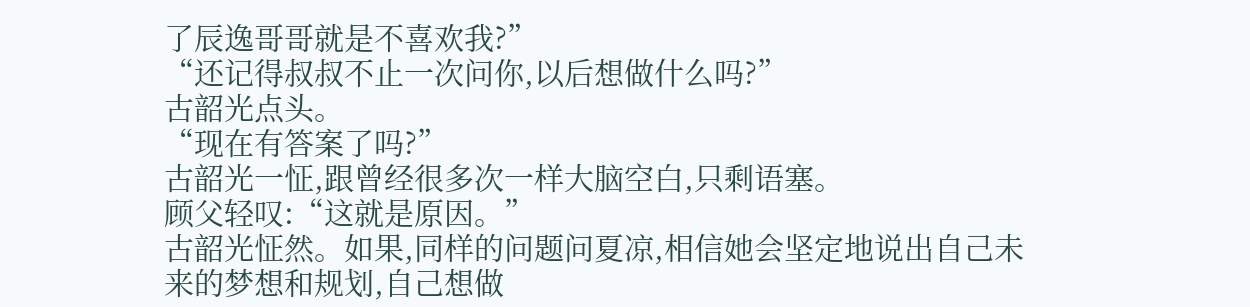了辰逸哥哥就是不喜欢我?”
“还记得叔叔不止一次问你,以后想做什么吗?”
古韶光点头。
“现在有答案了吗?”
古韶光一怔,跟曾经很多次一样大脑空白,只剩语塞。
顾父轻叹:“这就是原因。”
古韶光怔然。如果,同样的问题问夏凉,相信她会坚定地说出自己未来的梦想和规划,自己想做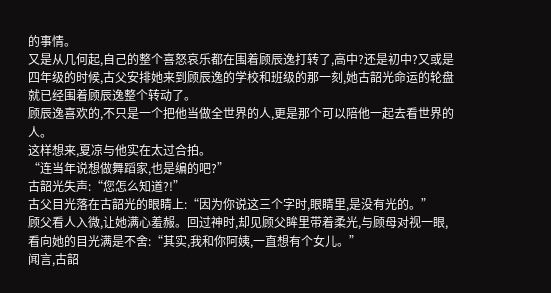的事情。
又是从几何起,自己的整个喜怒哀乐都在围着顾辰逸打转了,高中?还是初中?又或是四年级的时候,古父安排她来到顾辰逸的学校和班级的那一刻,她古韶光命运的轮盘就已经围着顾辰逸整个转动了。
顾辰逸喜欢的,不只是一个把他当做全世界的人,更是那个可以陪他一起去看世界的人。
这样想来,夏凉与他实在太过合拍。
“连当年说想做舞蹈家,也是编的吧?”
古韶光失声:“您怎么知道?!”
古父目光落在古韶光的眼睛上:“因为你说这三个字时,眼睛里,是没有光的。”
顾父看人入微,让她满心羞赧。回过神时,却见顾父眸里带着柔光,与顾母对视一眼,看向她的目光满是不舍:“其实,我和你阿姨,一直想有个女儿。”
闻言,古韶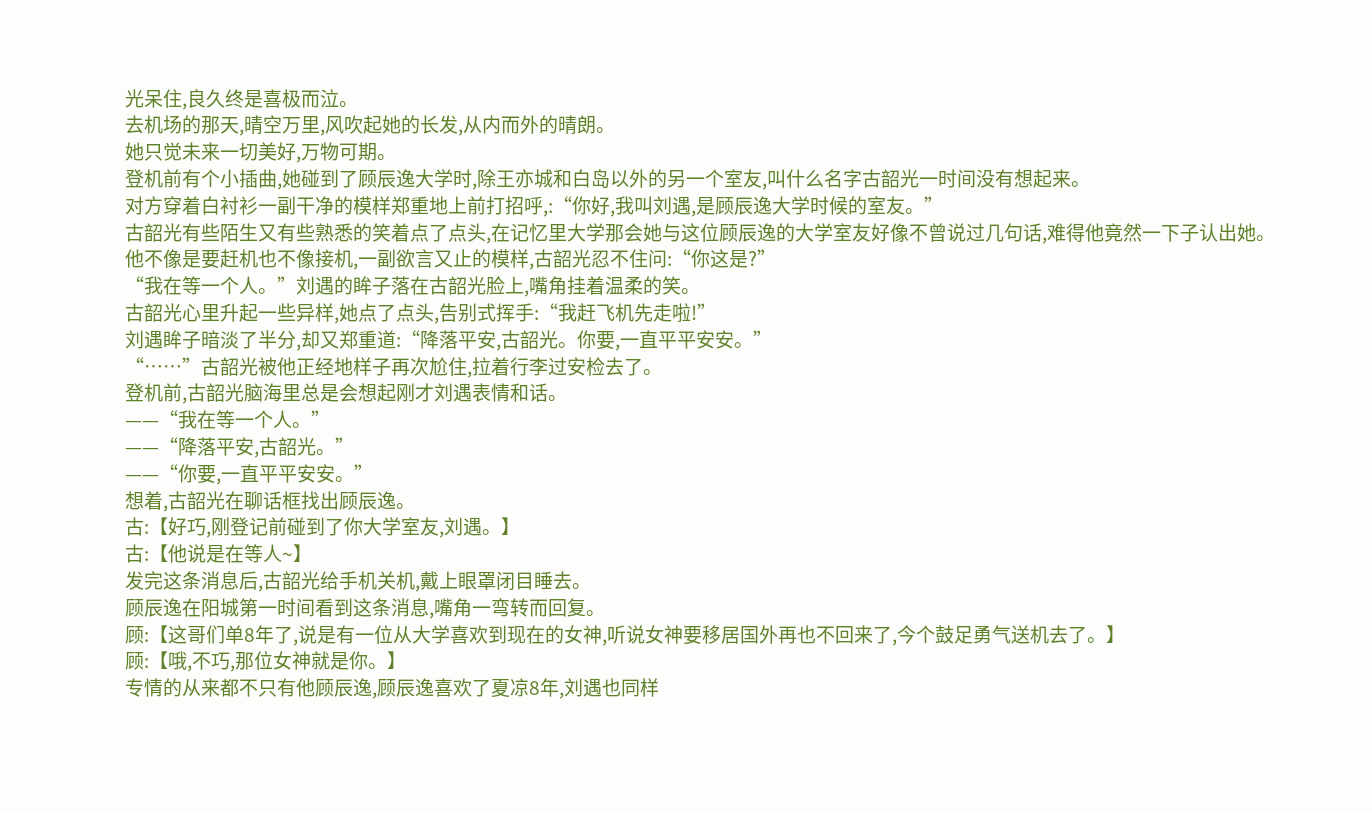光呆住,良久终是喜极而泣。
去机场的那天,晴空万里,风吹起她的长发,从内而外的晴朗。
她只觉未来一切美好,万物可期。
登机前有个小插曲,她碰到了顾辰逸大学时,除王亦城和白岛以外的另一个室友,叫什么名字古韶光一时间没有想起来。
对方穿着白衬衫一副干净的模样郑重地上前打招呼,:“你好,我叫刘遇,是顾辰逸大学时候的室友。”
古韶光有些陌生又有些熟悉的笑着点了点头,在记忆里大学那会她与这位顾辰逸的大学室友好像不曾说过几句话,难得他竟然一下子认出她。
他不像是要赶机也不像接机,一副欲言又止的模样,古韶光忍不住问:“你这是?”
“我在等一个人。”刘遇的眸子落在古韶光脸上,嘴角挂着温柔的笑。
古韶光心里升起一些异样,她点了点头,告别式挥手:“我赶飞机先走啦!”
刘遇眸子暗淡了半分,却又郑重道:“降落平安,古韶光。你要,一直平平安安。”
“……”古韶光被他正经地样子再次尬住,拉着行李过安检去了。
登机前,古韶光脑海里总是会想起刚才刘遇表情和话。
——“我在等一个人。”
——“降落平安,古韶光。”
——“你要,一直平平安安。”
想着,古韶光在聊话框找出顾辰逸。
古:【好巧,刚登记前碰到了你大学室友,刘遇。】
古:【他说是在等人~】
发完这条消息后,古韶光给手机关机,戴上眼罩闭目睡去。
顾辰逸在阳城第一时间看到这条消息,嘴角一弯转而回复。
顾:【这哥们单8年了,说是有一位从大学喜欢到现在的女神,听说女神要移居国外再也不回来了,今个鼓足勇气送机去了。】
顾:【哦,不巧,那位女神就是你。】
专情的从来都不只有他顾辰逸,顾辰逸喜欢了夏凉8年,刘遇也同样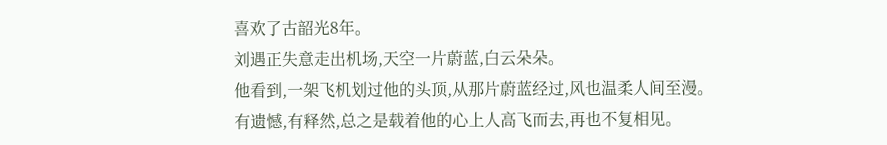喜欢了古韶光8年。
刘遇正失意走出机场,天空一片蔚蓝,白云朵朵。
他看到,一架飞机划过他的头顶,从那片蔚蓝经过,风也温柔人间至漫。
有遗憾,有释然,总之是载着他的心上人高飞而去,再也不复相见。